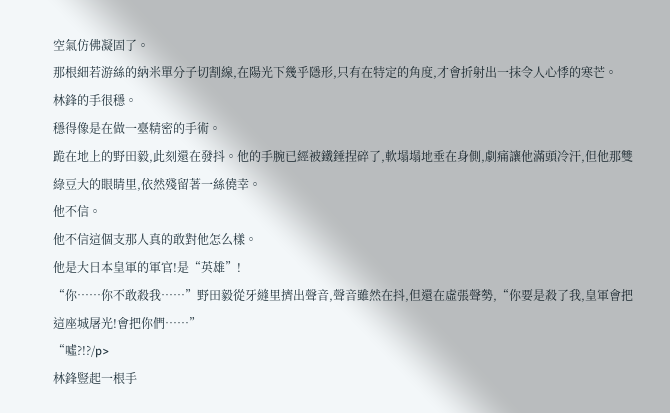空氣仿佛凝固了。
那根細若游絲的納米單分子切割線,在陽光下幾乎隱形,只有在特定的角度,才會折射出一抹令人心悸的寒芒。
林鋒的手很穩。
穩得像是在做一臺精密的手術。
跪在地上的野田毅,此刻還在發抖。他的手腕已經被鐵錘捏碎了,軟塌塌地垂在身側,劇痛讓他滿頭冷汗,但他那雙綠豆大的眼睛里,依然殘留著一絲僥幸。
他不信。
他不信這個支那人真的敢對他怎么樣。
他是大日本皇軍的軍官!是“英雄”!
“你……你不敢殺我……”野田毅從牙縫里擠出聲音,聲音雖然在抖,但還在虛張聲勢,“你要是殺了我,皇軍會把這座城屠光!會把你們……”
“噓?!?/p>
林鋒豎起一根手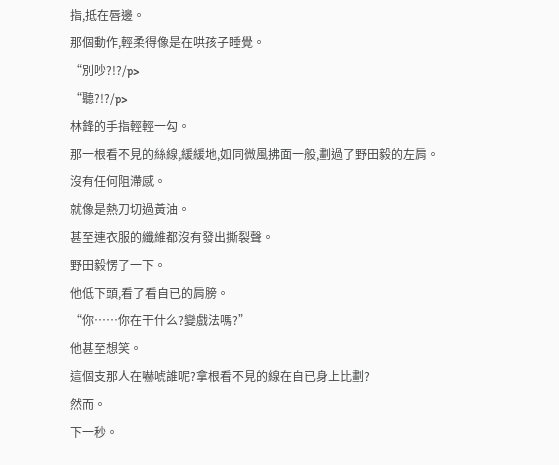指,抵在唇邊。
那個動作,輕柔得像是在哄孩子睡覺。
“別吵?!?/p>
“聽?!?/p>
林鋒的手指輕輕一勾。
那一根看不見的絲線,緩緩地,如同微風拂面一般,劃過了野田毅的左肩。
沒有任何阻滯感。
就像是熱刀切過黃油。
甚至連衣服的纖維都沒有發出撕裂聲。
野田毅愣了一下。
他低下頭,看了看自已的肩膀。
“你……你在干什么?變戲法嗎?”
他甚至想笑。
這個支那人在嚇唬誰呢?拿根看不見的線在自已身上比劃?
然而。
下一秒。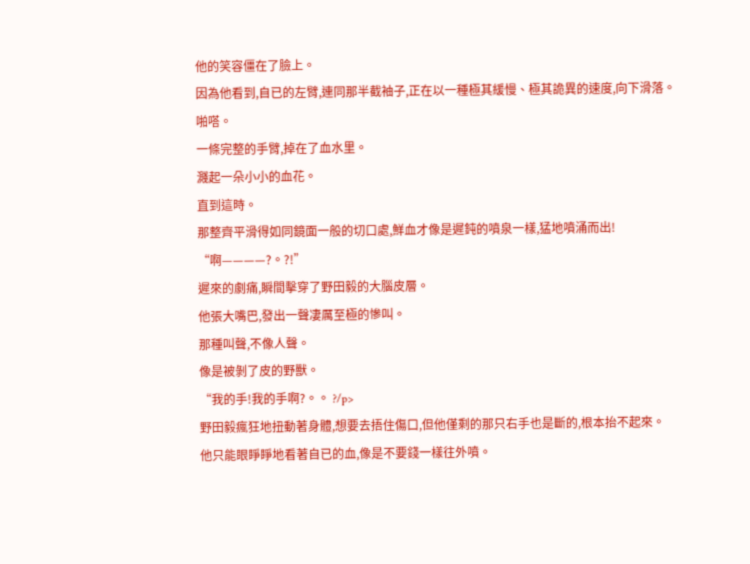他的笑容僵在了臉上。
因為他看到,自已的左臂,連同那半截袖子,正在以一種極其緩慢、極其詭異的速度,向下滑落。
啪嗒。
一條完整的手臂,掉在了血水里。
濺起一朵小小的血花。
直到這時。
那整齊平滑得如同鏡面一般的切口處,鮮血才像是遲鈍的噴泉一樣,猛地噴涌而出!
“啊————?。?!”
遲來的劇痛,瞬間擊穿了野田毅的大腦皮層。
他張大嘴巴,發出一聲凄厲至極的慘叫。
那種叫聲,不像人聲。
像是被剝了皮的野獸。
“我的手!我的手啊?。。 ?/p>
野田毅瘋狂地扭動著身體,想要去捂住傷口,但他僅剩的那只右手也是斷的,根本抬不起來。
他只能眼睜睜地看著自已的血,像是不要錢一樣往外噴。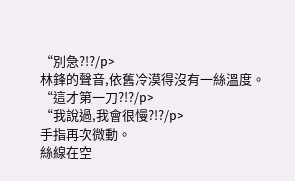“別急?!?/p>
林鋒的聲音,依舊冷漠得沒有一絲溫度。
“這才第一刀?!?/p>
“我說過,我會很慢?!?/p>
手指再次微動。
絲線在空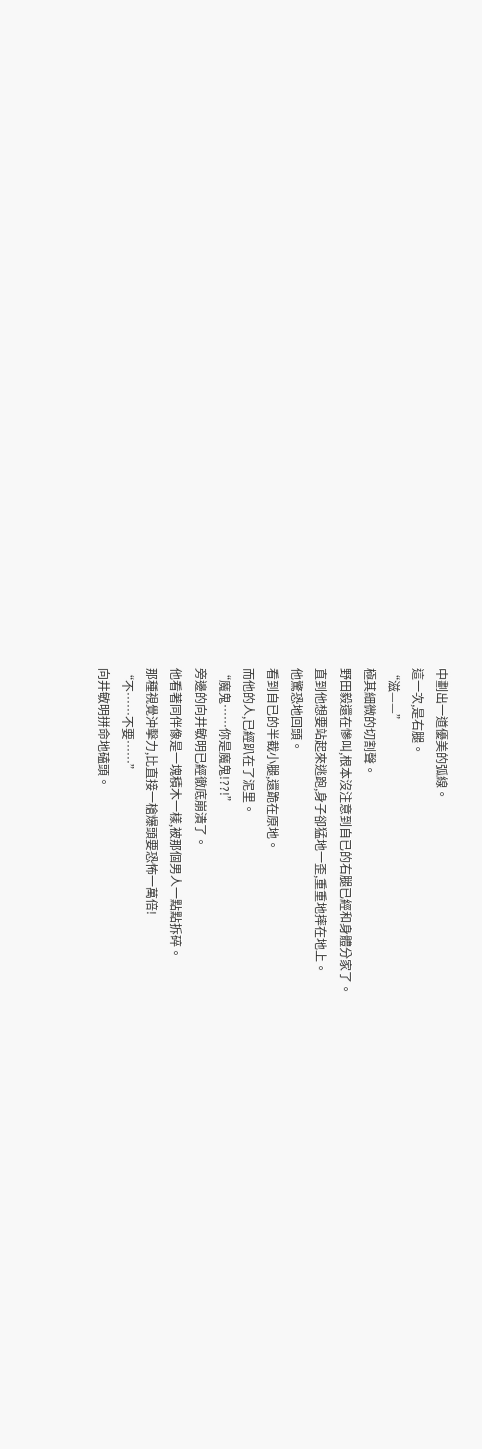中劃出一道優美的弧線。
這一次,是右腿。
“滋——”
極其細微的切割聲。
野田毅還在慘叫,根本沒注意到自已的右腿已經和身體分家了。
直到他想要站起來逃跑,身子卻猛地一歪,重重地摔在地上。
他驚恐地回頭。
看到自已的半截小腿,還跪在原地。
而他的人,已經趴在了泥里。
“魔鬼……你是魔鬼!??!”
旁邊的向井敏明已經徹底崩潰了。
他看著同伴像是一塊積木一樣,被那個男人一點點拆碎。
那種視覺沖擊力,比直接一槍爆頭要恐怖一萬倍!
“不……不要……”
向井敏明拼命地磕頭。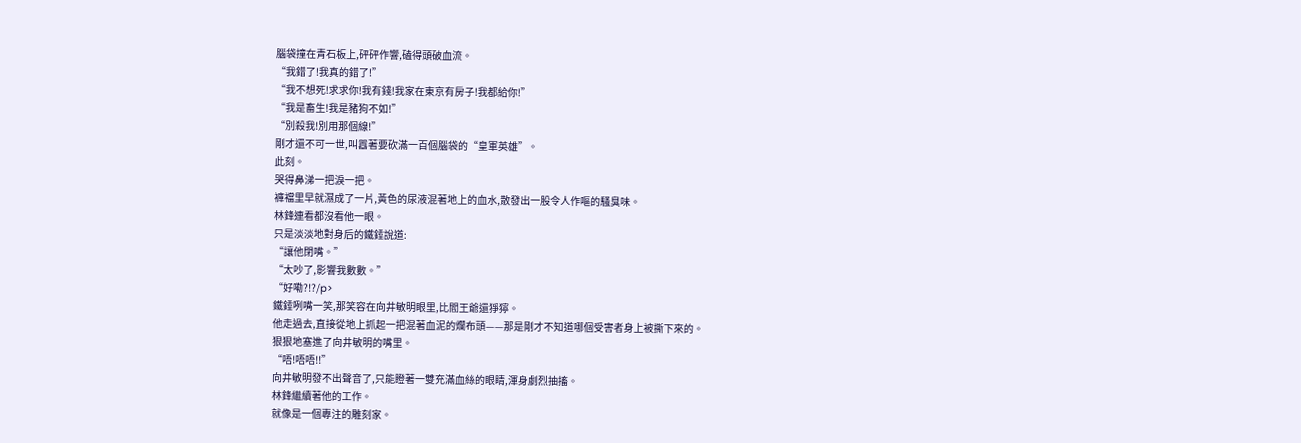腦袋撞在青石板上,砰砰作響,磕得頭破血流。
“我錯了!我真的錯了!”
“我不想死!求求你!我有錢!我家在東京有房子!我都給你!”
“我是畜生!我是豬狗不如!”
“別殺我!別用那個線!”
剛才還不可一世,叫囂著要砍滿一百個腦袋的“皇軍英雄”。
此刻。
哭得鼻涕一把淚一把。
褲襠里早就濕成了一片,黃色的尿液混著地上的血水,散發出一股令人作嘔的騷臭味。
林鋒連看都沒看他一眼。
只是淡淡地對身后的鐵錘說道:
“讓他閉嘴。”
“太吵了,影響我數數。”
“好嘞?!?/p>
鐵錘咧嘴一笑,那笑容在向井敏明眼里,比閻王爺還猙獰。
他走過去,直接從地上抓起一把混著血泥的爛布頭——那是剛才不知道哪個受害者身上被撕下來的。
狠狠地塞進了向井敏明的嘴里。
“唔!唔唔!!”
向井敏明發不出聲音了,只能瞪著一雙充滿血絲的眼睛,渾身劇烈抽搐。
林鋒繼續著他的工作。
就像是一個專注的雕刻家。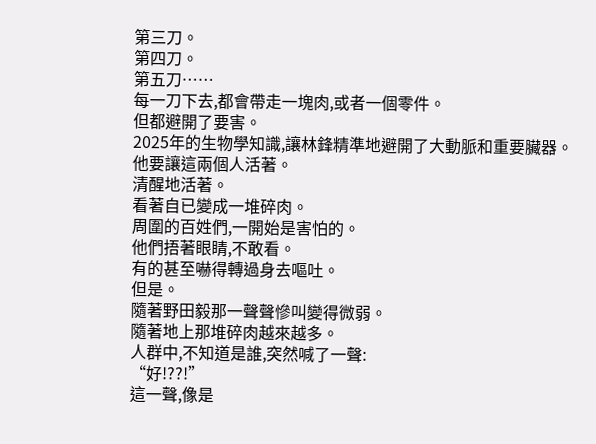第三刀。
第四刀。
第五刀……
每一刀下去,都會帶走一塊肉,或者一個零件。
但都避開了要害。
2025年的生物學知識,讓林鋒精準地避開了大動脈和重要臟器。
他要讓這兩個人活著。
清醒地活著。
看著自已變成一堆碎肉。
周圍的百姓們,一開始是害怕的。
他們捂著眼睛,不敢看。
有的甚至嚇得轉過身去嘔吐。
但是。
隨著野田毅那一聲聲慘叫變得微弱。
隨著地上那堆碎肉越來越多。
人群中,不知道是誰,突然喊了一聲:
“好!??!”
這一聲,像是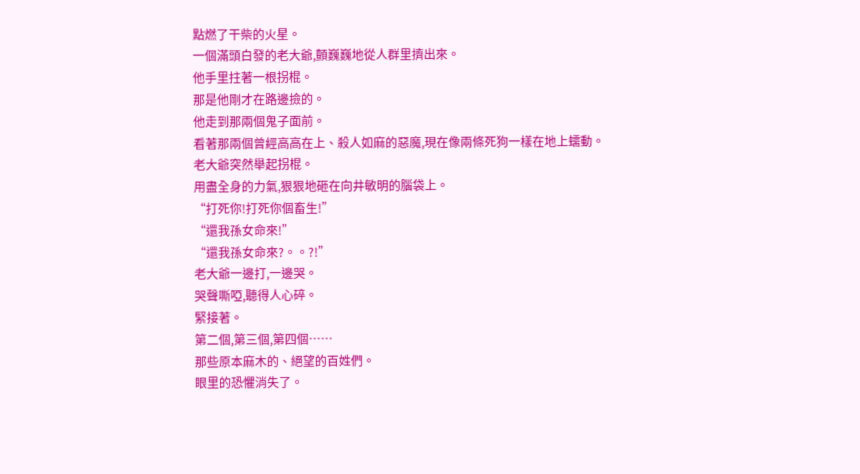點燃了干柴的火星。
一個滿頭白發的老大爺,顫巍巍地從人群里擠出來。
他手里拄著一根拐棍。
那是他剛才在路邊撿的。
他走到那兩個鬼子面前。
看著那兩個曾經高高在上、殺人如麻的惡魔,現在像兩條死狗一樣在地上蠕動。
老大爺突然舉起拐棍。
用盡全身的力氣,狠狠地砸在向井敏明的腦袋上。
“打死你!打死你個畜生!”
“還我孫女命來!”
“還我孫女命來?。。?!”
老大爺一邊打,一邊哭。
哭聲嘶啞,聽得人心碎。
緊接著。
第二個,第三個,第四個……
那些原本麻木的、絕望的百姓們。
眼里的恐懼消失了。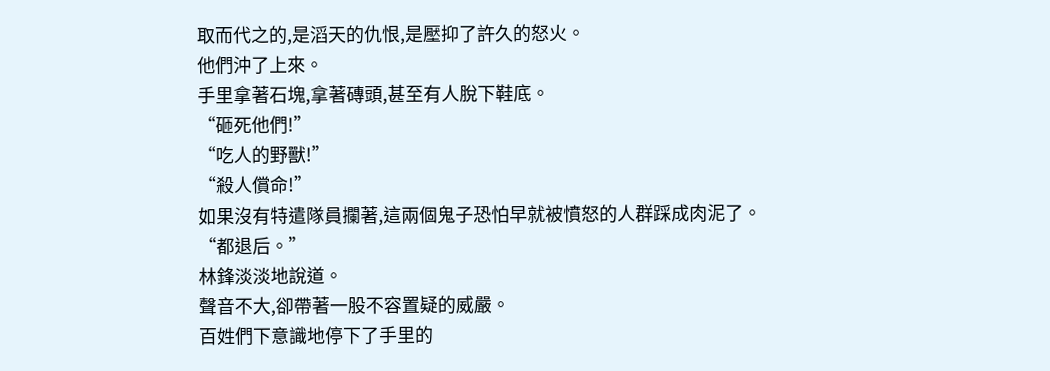取而代之的,是滔天的仇恨,是壓抑了許久的怒火。
他們沖了上來。
手里拿著石塊,拿著磚頭,甚至有人脫下鞋底。
“砸死他們!”
“吃人的野獸!”
“殺人償命!”
如果沒有特遣隊員攔著,這兩個鬼子恐怕早就被憤怒的人群踩成肉泥了。
“都退后。”
林鋒淡淡地說道。
聲音不大,卻帶著一股不容置疑的威嚴。
百姓們下意識地停下了手里的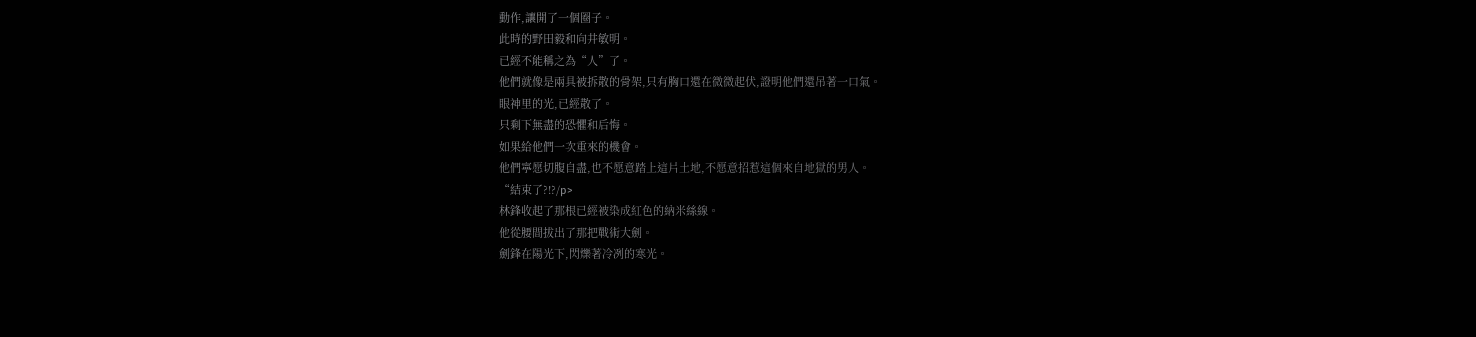動作,讓開了一個圈子。
此時的野田毅和向井敏明。
已經不能稱之為“人”了。
他們就像是兩具被拆散的骨架,只有胸口還在微微起伏,證明他們還吊著一口氣。
眼神里的光,已經散了。
只剩下無盡的恐懼和后悔。
如果給他們一次重來的機會。
他們寧愿切腹自盡,也不愿意踏上這片土地,不愿意招惹這個來自地獄的男人。
“結束了?!?/p>
林鋒收起了那根已經被染成紅色的納米絲線。
他從腰間拔出了那把戰術大劍。
劍鋒在陽光下,閃爍著冷冽的寒光。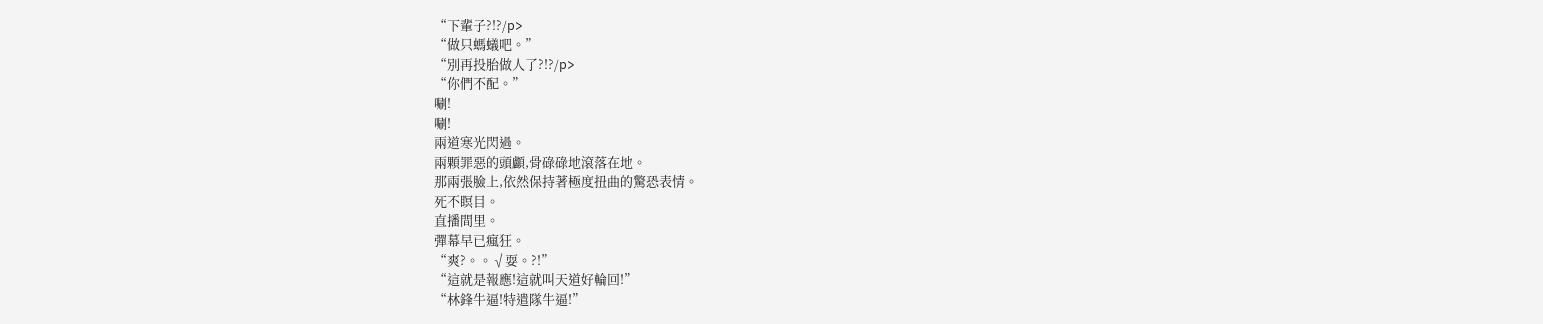“下輩子?!?/p>
“做只螞蟻吧。”
“別再投胎做人了?!?/p>
“你們不配。”
唰!
唰!
兩道寒光閃過。
兩顆罪惡的頭顱,骨碌碌地滾落在地。
那兩張臉上,依然保持著極度扭曲的驚恐表情。
死不瞑目。
直播間里。
彈幕早已瘋狂。
“爽?。。√耍。?!”
“這就是報應!這就叫天道好輪回!”
“林鋒牛逼!特遣隊牛逼!”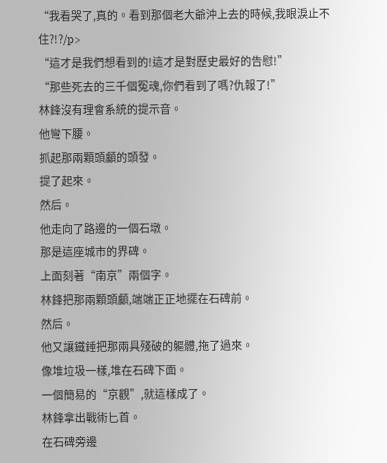“我看哭了,真的。看到那個老大爺沖上去的時候,我眼淚止不住?!?/p>
“這才是我們想看到的!這才是對歷史最好的告慰!”
“那些死去的三千個冤魂,你們看到了嗎?仇報了!”
林鋒沒有理會系統的提示音。
他彎下腰。
抓起那兩顆頭顱的頭發。
提了起來。
然后。
他走向了路邊的一個石墩。
那是這座城市的界碑。
上面刻著“南京”兩個字。
林鋒把那兩顆頭顱,端端正正地擺在石碑前。
然后。
他又讓鐵錘把那兩具殘破的軀體,拖了過來。
像堆垃圾一樣,堆在石碑下面。
一個簡易的“京觀”,就這樣成了。
林鋒拿出戰術匕首。
在石碑旁邊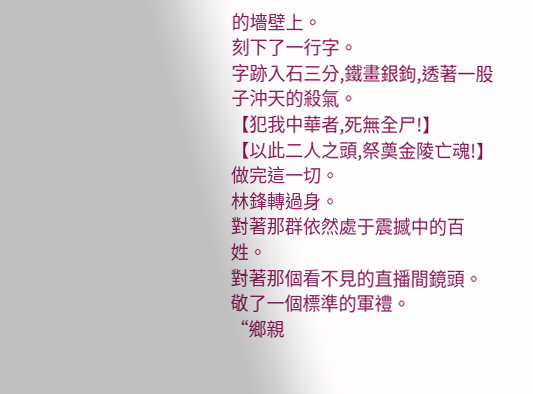的墻壁上。
刻下了一行字。
字跡入石三分,鐵畫銀鉤,透著一股子沖天的殺氣。
【犯我中華者,死無全尸!】
【以此二人之頭,祭奠金陵亡魂!】
做完這一切。
林鋒轉過身。
對著那群依然處于震撼中的百姓。
對著那個看不見的直播間鏡頭。
敬了一個標準的軍禮。
“鄉親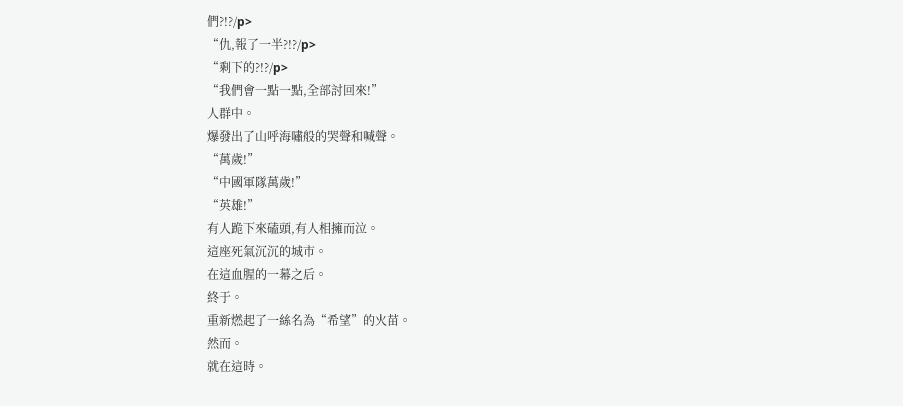們?!?/p>
“仇,報了一半?!?/p>
“剩下的?!?/p>
“我們會一點一點,全部討回來!”
人群中。
爆發出了山呼海嘯般的哭聲和喊聲。
“萬歲!”
“中國軍隊萬歲!”
“英雄!”
有人跪下來磕頭,有人相擁而泣。
這座死氣沉沉的城市。
在這血腥的一幕之后。
終于。
重新燃起了一絲名為“希望”的火苗。
然而。
就在這時。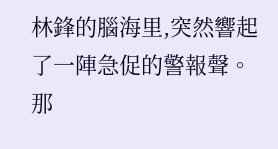林鋒的腦海里,突然響起了一陣急促的警報聲。
那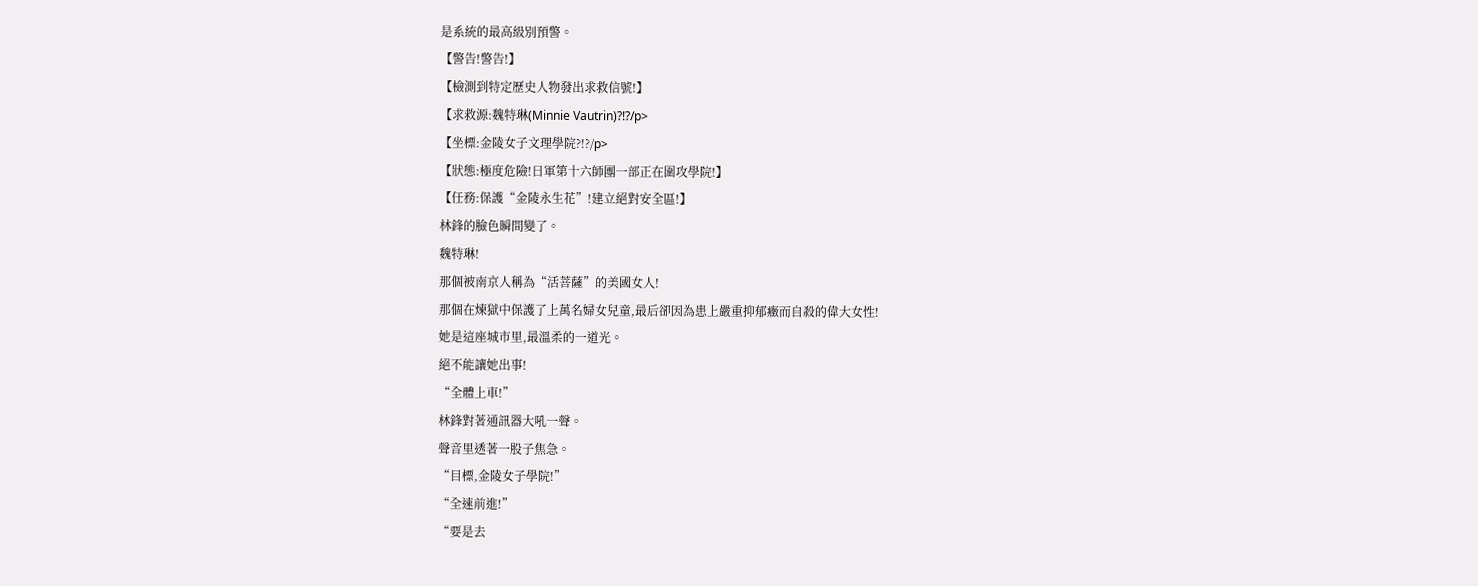是系統的最高級別預警。
【警告!警告!】
【檢測到特定歷史人物發出求救信號!】
【求救源:魏特琳(Minnie Vautrin)?!?/p>
【坐標:金陵女子文理學院?!?/p>
【狀態:極度危險!日軍第十六師團一部正在圍攻學院!】
【任務:保護“金陵永生花”!建立絕對安全區!】
林鋒的臉色瞬間變了。
魏特琳!
那個被南京人稱為“活菩薩”的美國女人!
那個在煉獄中保護了上萬名婦女兒童,最后卻因為患上嚴重抑郁癥而自殺的偉大女性!
她是這座城市里,最溫柔的一道光。
絕不能讓她出事!
“全體上車!”
林鋒對著通訊器大吼一聲。
聲音里透著一股子焦急。
“目標,金陵女子學院!”
“全速前進!”
“要是去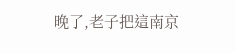晚了,老子把這南京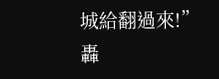城給翻過來!”
轟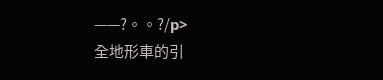——?。。?/p>
全地形車的引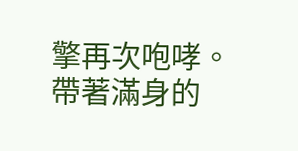擎再次咆哮。
帶著滿身的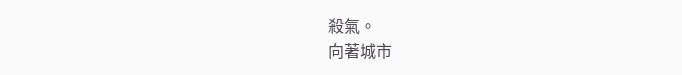殺氣。
向著城市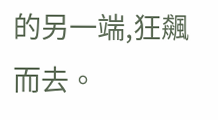的另一端,狂飆而去。